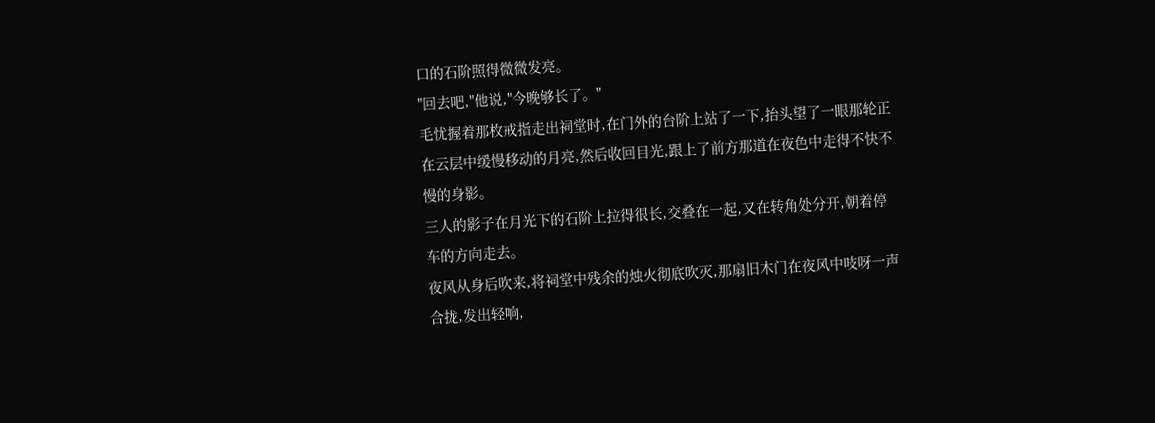口的石阶照得微微发亮。
"回去吧,"他说,"今晚够长了。"
毛忧握着那枚戒指走出祠堂时,在门外的台阶上站了一下,抬头望了一眼那轮正在云层中缓慢移动的月亮,然后收回目光,跟上了前方那道在夜色中走得不快不慢的身影。
三人的影子在月光下的石阶上拉得很长,交叠在一起,又在转角处分开,朝着停车的方向走去。
夜风从身后吹来,将祠堂中残余的烛火彻底吹灭,那扇旧木门在夜风中吱呀一声合拢,发出轻响,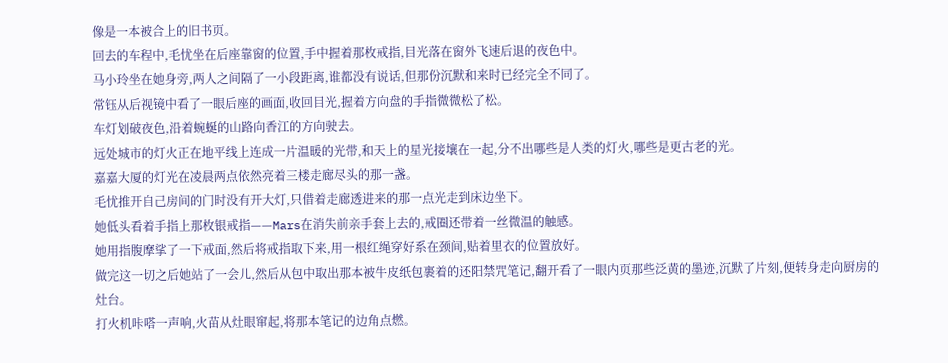像是一本被合上的旧书页。
回去的车程中,毛忧坐在后座靠窗的位置,手中握着那枚戒指,目光落在窗外飞速后退的夜色中。
马小玲坐在她身旁,两人之间隔了一小段距离,谁都没有说话,但那份沉默和来时已经完全不同了。
常钰从后视镜中看了一眼后座的画面,收回目光,握着方向盘的手指微微松了松。
车灯划破夜色,沿着蜿蜒的山路向香江的方向驶去。
远处城市的灯火正在地平线上连成一片温暖的光带,和天上的星光接壤在一起,分不出哪些是人类的灯火,哪些是更古老的光。
嘉嘉大厦的灯光在凌晨两点依然亮着三楼走廊尽头的那一盏。
毛忧推开自己房间的门时没有开大灯,只借着走廊透进来的那一点光走到床边坐下。
她低头看着手指上那枚银戒指——Mars在消失前亲手套上去的,戒圈还带着一丝微温的触感。
她用指腹摩挲了一下戒面,然后将戒指取下来,用一根红绳穿好系在颈间,贴着里衣的位置放好。
做完这一切之后她站了一会儿,然后从包中取出那本被牛皮纸包裹着的还阳禁咒笔记,翻开看了一眼内页那些泛黄的墨迹,沉默了片刻,便转身走向厨房的灶台。
打火机咔嗒一声响,火苗从灶眼窜起,将那本笔记的边角点燃。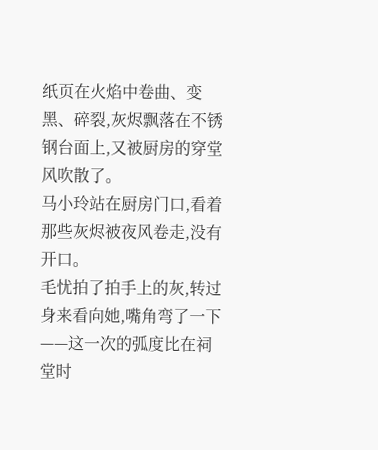纸页在火焰中卷曲、变黑、碎裂,灰烬飘落在不锈钢台面上,又被厨房的穿堂风吹散了。
马小玲站在厨房门口,看着那些灰烬被夜风卷走,没有开口。
毛忧拍了拍手上的灰,转过身来看向她,嘴角弯了一下——这一次的弧度比在祠堂时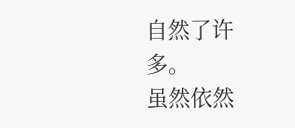自然了许多。
虽然依然